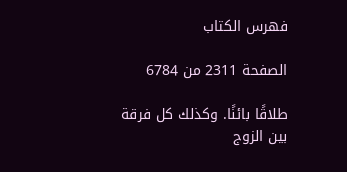فهرس الكتاب

الصفحة 2311 من 6784

طلاقًا بائنًا. وكذلك كل فرقة بين الزوج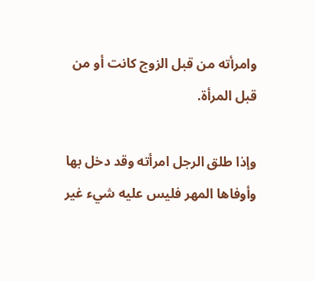وامرأته من قبل الزوج كانت أو من قبل المرأة.

وإذا طلق الرجل امرأته وقد دخل بها وأوفاها المهر فليس عليه شيء غير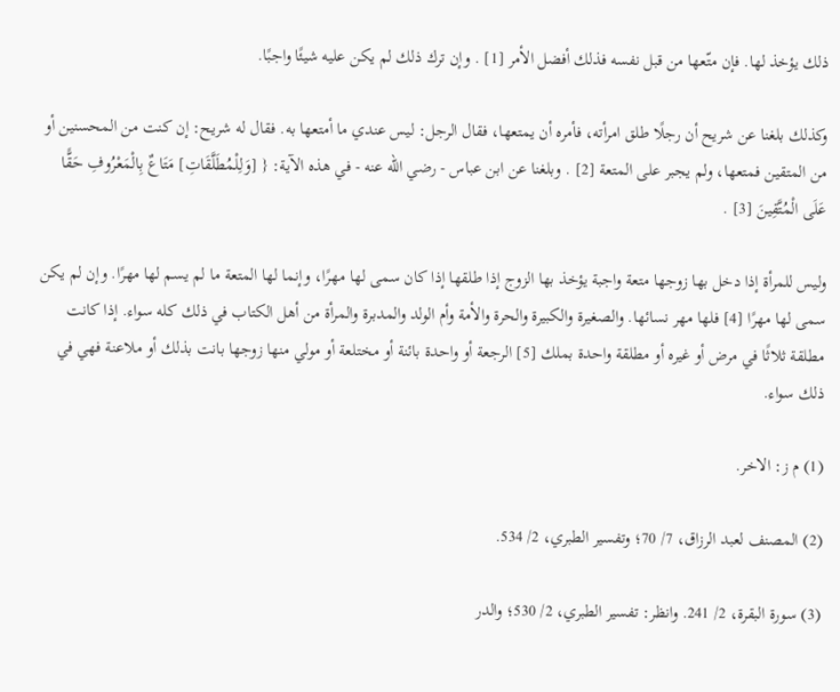ذلك يؤخذ لها. فإن متّعها من قبل نفسه فذلك أفضل الأمر [1] . وإن ترك ذلك لم يكن عليه شيئًا واجبًا.

وكذلك بلغنا عن شريح أن رجلًا طلق امرأته، فأمره أن يمتعها، فقال الرجل: ليس عندي ما أمتعها به. فقال له شريح: إن كنت من المحسنين أو من المتقين فمتعها، ولم يجبر على المتعة [2] . وبلغنا عن ابن عباس - رضي الله عنه - في هذه الآية: { [وَلِلْمُطَلَّقَاتِ] مَتَاعٌ بِالْمَعْرُوفِ حَقًّا عَلَى الْمُتَّقِينَ [3] .

وليس للمرأة إذا دخل بها زوجها متعة واجبة يؤخذ بها الزوج إذا طلقها إذا كان سمى لها مهرًا، وإنما لها المتعة ما لم يسم لها مهرًا. وإن لم يكن سمى لها مهرًا [4] فلها مهر نسائها. والصغيرة والكبيرة والحرة والأمة وأم الولد والمدبرة والمرأة من أهل الكتاب في ذلك كله سواء. إذا كانت مطلقة ثلاثًا في مرض أو غيره أو مطلقة واحدة بملك [5] الرجعة أو واحدة بائنة أو مختلعة أو مولي منها زوجها بانت بذلك أو ملاعنة فهي في ذلك سواء.

(1) م ز: الاخر.

(2) المصنف لعبد الرزاق، 7/ 70؛ وتفسير الطبري، 2/ 534.

(3) سورة البقرة، 2/ 241. وانظر: تفسير الطبري، 2/ 530؛ والدر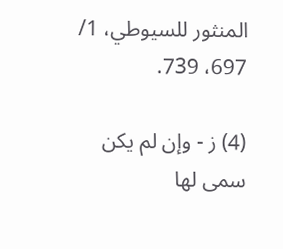المنثور للسيوطي، 1/ 697، 739.

(4) ز - وإن لم يكن سمى لها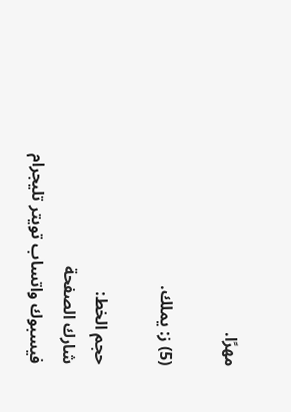مهرًا.

(5) ز: يملك.

حجم الخط:
شارك الصفحة
فيسبوك واتساب تويتر تليجرام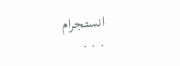انستجرام
. . .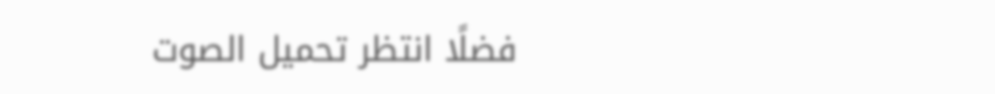فضلًا انتظر تحميل الصوت